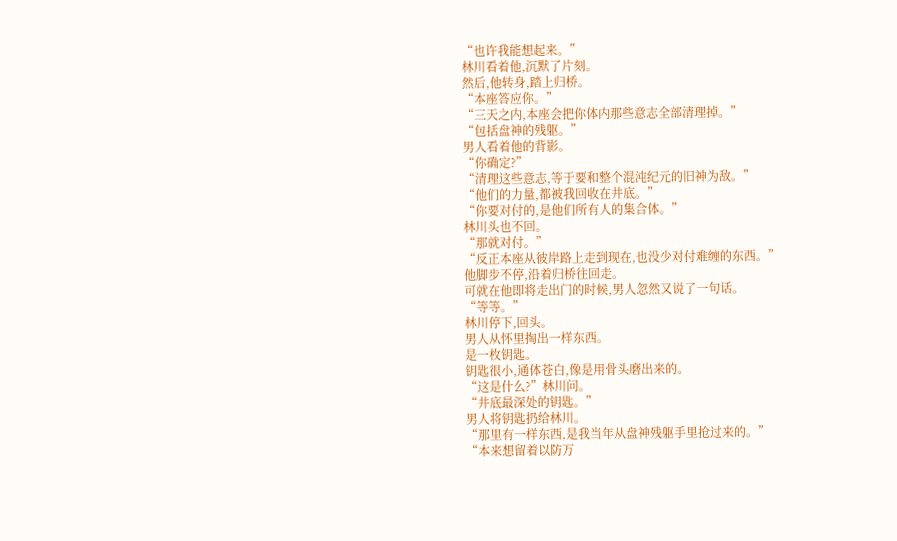“也许我能想起来。”
林川看着他,沉默了片刻。
然后,他转身,踏上归桥。
“本座答应你。”
“三天之内,本座会把你体内那些意志全部清理掉。”
“包括盘神的残躯。”
男人看着他的背影。
“你确定?”
“清理这些意志,等于要和整个混沌纪元的旧神为敌。”
“他们的力量,都被我回收在井底。”
“你要对付的,是他们所有人的集合体。”
林川头也不回。
“那就对付。”
“反正本座从彼岸路上走到现在,也没少对付难缠的东西。”
他脚步不停,沿着归桥往回走。
可就在他即将走出门的时候,男人忽然又说了一句话。
“等等。”
林川停下,回头。
男人从怀里掏出一样东西。
是一枚钥匙。
钥匙很小,通体苍白,像是用骨头磨出来的。
“这是什么?”林川问。
“井底最深处的钥匙。”
男人将钥匙扔给林川。
“那里有一样东西,是我当年从盘神残躯手里抢过来的。”
“本来想留着以防万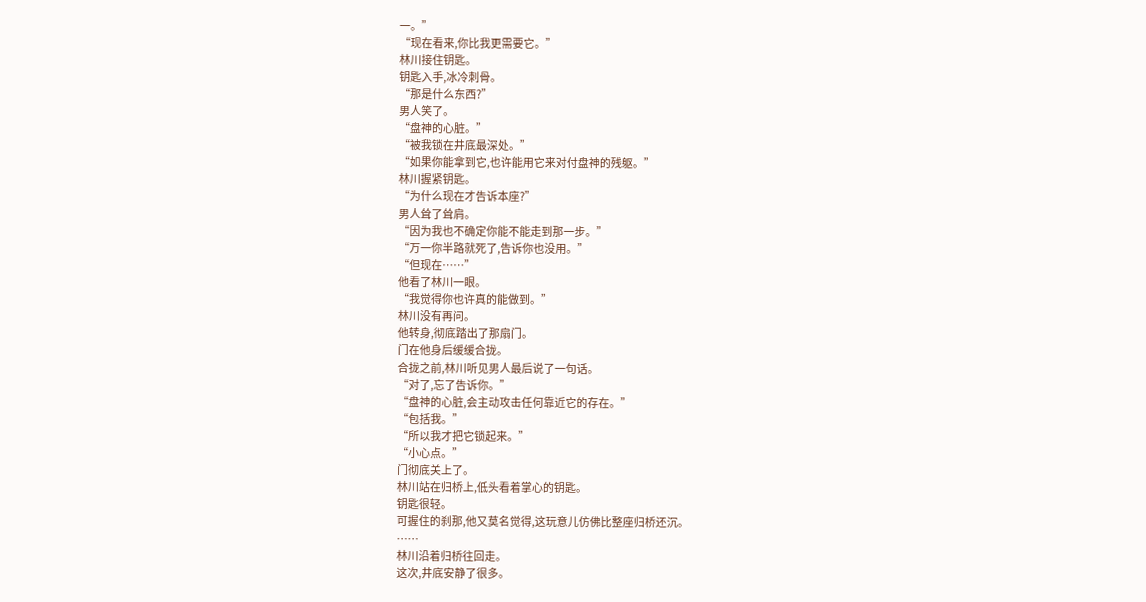一。”
“现在看来,你比我更需要它。”
林川接住钥匙。
钥匙入手,冰冷刺骨。
“那是什么东西?”
男人笑了。
“盘神的心脏。”
“被我锁在井底最深处。”
“如果你能拿到它,也许能用它来对付盘神的残躯。”
林川握紧钥匙。
“为什么现在才告诉本座?”
男人耸了耸肩。
“因为我也不确定你能不能走到那一步。”
“万一你半路就死了,告诉你也没用。”
“但现在……”
他看了林川一眼。
“我觉得你也许真的能做到。”
林川没有再问。
他转身,彻底踏出了那扇门。
门在他身后缓缓合拢。
合拢之前,林川听见男人最后说了一句话。
“对了,忘了告诉你。”
“盘神的心脏,会主动攻击任何靠近它的存在。”
“包括我。”
“所以我才把它锁起来。”
“小心点。”
门彻底关上了。
林川站在归桥上,低头看着掌心的钥匙。
钥匙很轻。
可握住的刹那,他又莫名觉得,这玩意儿仿佛比整座归桥还沉。
……
林川沿着归桥往回走。
这次,井底安静了很多。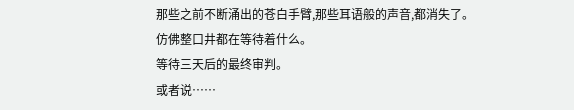那些之前不断涌出的苍白手臂,那些耳语般的声音,都消失了。
仿佛整口井都在等待着什么。
等待三天后的最终审判。
或者说……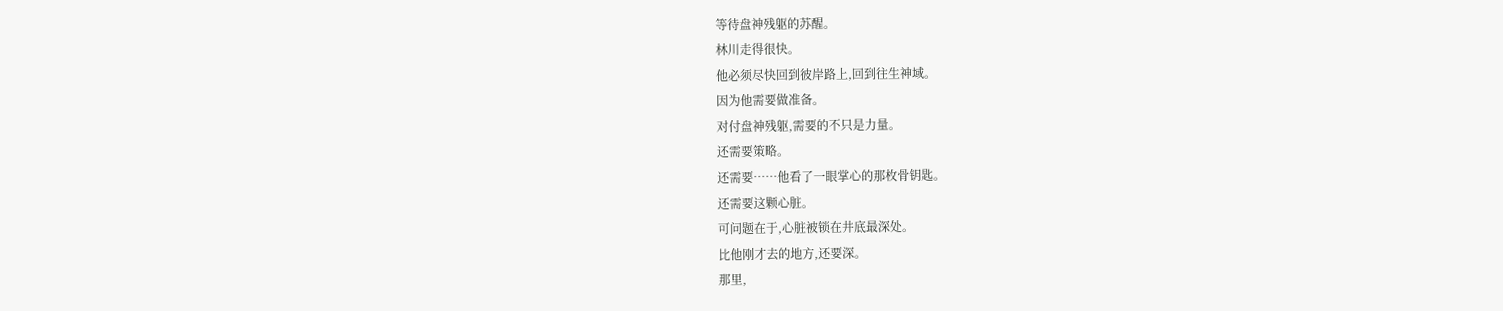等待盘神残躯的苏醒。
林川走得很快。
他必须尽快回到彼岸路上,回到往生神域。
因为他需要做准备。
对付盘神残躯,需要的不只是力量。
还需要策略。
还需要……他看了一眼掌心的那枚骨钥匙。
还需要这颗心脏。
可问题在于,心脏被锁在井底最深处。
比他刚才去的地方,还要深。
那里,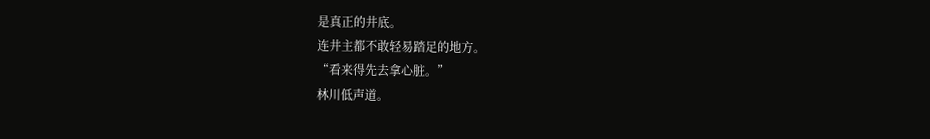是真正的井底。
连井主都不敢轻易踏足的地方。
“看来得先去拿心脏。”
林川低声道。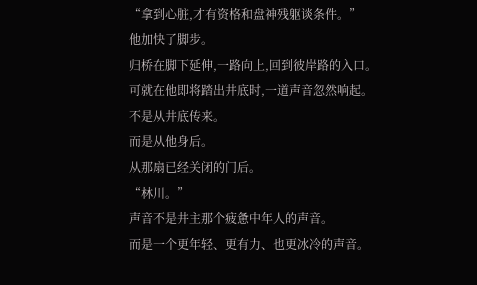“拿到心脏,才有资格和盘神残躯谈条件。”
他加快了脚步。
归桥在脚下延伸,一路向上,回到彼岸路的入口。
可就在他即将踏出井底时,一道声音忽然响起。
不是从井底传来。
而是从他身后。
从那扇已经关闭的门后。
“林川。”
声音不是井主那个疲惫中年人的声音。
而是一个更年轻、更有力、也更冰冷的声音。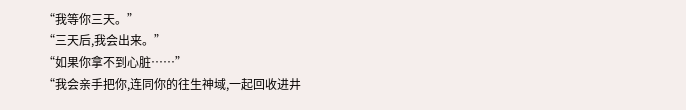“我等你三天。”
“三天后,我会出来。”
“如果你拿不到心脏……”
“我会亲手把你,连同你的往生神域,一起回收进井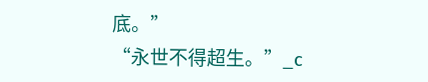底。”
“永世不得超生。”_c